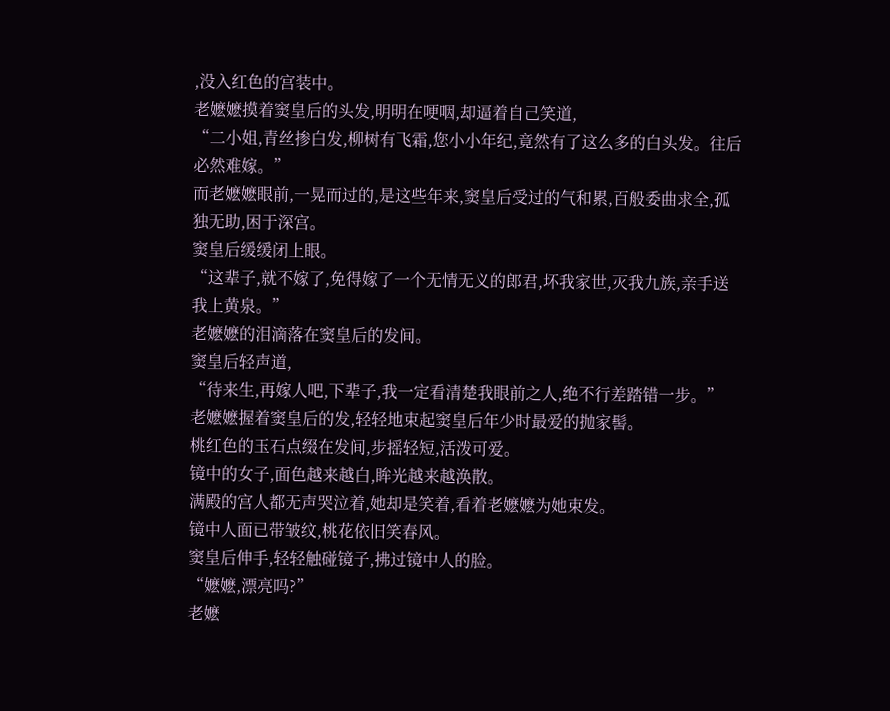,没入红色的宫装中。
老嬷嬷摸着窦皇后的头发,明明在哽咽,却逼着自己笑道,
“二小姐,青丝掺白发,柳树有飞霜,您小小年纪,竟然有了这么多的白头发。往后必然难嫁。”
而老嬷嬷眼前,一晃而过的,是这些年来,窦皇后受过的气和累,百般委曲求全,孤独无助,困于深宫。
窦皇后缓缓闭上眼。
“这辈子,就不嫁了,免得嫁了一个无情无义的郎君,坏我家世,灭我九族,亲手送我上黄泉。”
老嬷嬷的泪滴落在窦皇后的发间。
窦皇后轻声道,
“待来生,再嫁人吧,下辈子,我一定看清楚我眼前之人,绝不行差踏错一步。”
老嬷嬷握着窦皇后的发,轻轻地束起窦皇后年少时最爱的抛家髻。
桃红色的玉石点缀在发间,步摇轻短,活泼可爱。
镜中的女子,面色越来越白,眸光越来越涣散。
满殿的宫人都无声哭泣着,她却是笑着,看着老嬷嬷为她束发。
镜中人面已带皱纹,桃花依旧笑春风。
窦皇后伸手,轻轻触碰镜子,拂过镜中人的脸。
“嬷嬷,漂亮吗?”
老嬷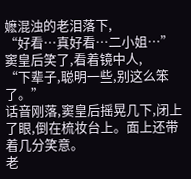嬷混浊的老泪落下,
“好看…真好看…二小姐…”
窦皇后笑了,看着镜中人,
“下辈子,聪明一些,别这么笨了。”
话音刚落,窦皇后摇晃几下,闭上了眼,倒在梳妆台上。面上还带着几分笑意。
老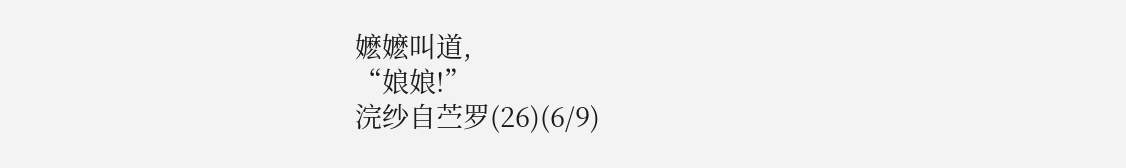嬷嬷叫道,
“娘娘!”
浣纱自苎罗(26)(6/9)